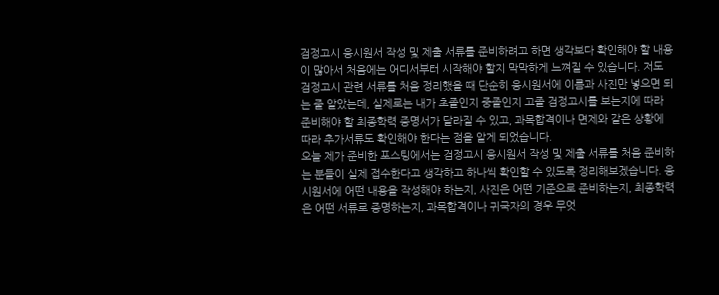검정고시 응시원서 작성 및 제출 서류를 준비하려고 하면 생각보다 확인해야 할 내용이 많아서 처음에는 어디서부터 시작해야 할지 막막하게 느껴질 수 있습니다. 저도 검정고시 관련 서류를 처음 정리했을 때 단순히 응시원서에 이름과 사진만 넣으면 되는 줄 알았는데, 실제로는 내가 초졸인지 중졸인지 고졸 검정고시를 보는지에 따라 준비해야 할 최종학력 증명서가 달라질 수 있고, 과목합격이나 면제와 같은 상황에 따라 추가서류도 확인해야 한다는 점을 알게 되었습니다.
오늘 제가 준비한 포스팅에서는 검정고시 응시원서 작성 및 제출 서류를 처음 준비하는 분들이 실제 접수한다고 생각하고 하나씩 확인할 수 있도록 정리해보겠습니다. 응시원서에 어떤 내용을 작성해야 하는지, 사진은 어떤 기준으로 준비하는지, 최종학력은 어떤 서류로 증명하는지, 과목합격이나 귀국자의 경우 무엇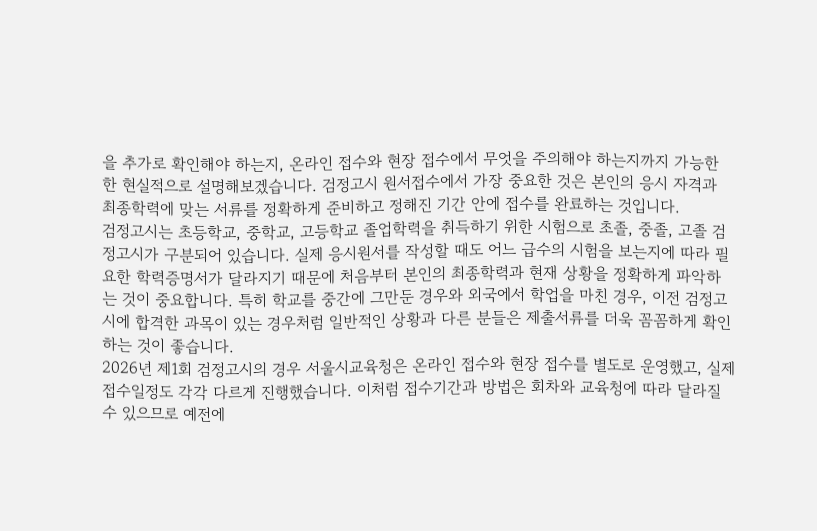을 추가로 확인해야 하는지, 온라인 접수와 현장 접수에서 무엇을 주의해야 하는지까지 가능한 한 현실적으로 설명해보겠습니다. 검정고시 원서접수에서 가장 중요한 것은 본인의 응시 자격과 최종학력에 맞는 서류를 정확하게 준비하고 정해진 기간 안에 접수를 완료하는 것입니다.
검정고시는 초등학교, 중학교, 고등학교 졸업학력을 취득하기 위한 시험으로 초졸, 중졸, 고졸 검정고시가 구분되어 있습니다. 실제 응시원서를 작성할 때도 어느 급수의 시험을 보는지에 따라 필요한 학력증명서가 달라지기 때문에 처음부터 본인의 최종학력과 현재 상황을 정확하게 파악하는 것이 중요합니다. 특히 학교를 중간에 그만둔 경우와 외국에서 학업을 마친 경우, 이전 검정고시에 합격한 과목이 있는 경우처럼 일반적인 상황과 다른 분들은 제출서류를 더욱 꼼꼼하게 확인하는 것이 좋습니다.
2026년 제1회 검정고시의 경우 서울시교육청은 온라인 접수와 현장 접수를 별도로 운영했고, 실제 접수일정도 각각 다르게 진행했습니다. 이처럼 접수기간과 방법은 회차와 교육청에 따라 달라질 수 있으므로 예전에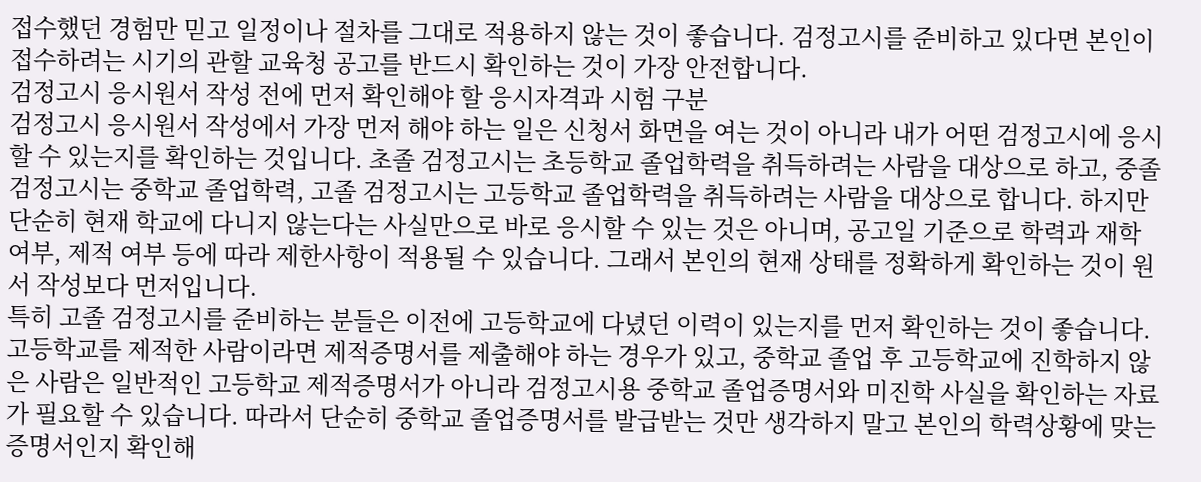접수했던 경험만 믿고 일정이나 절차를 그대로 적용하지 않는 것이 좋습니다. 검정고시를 준비하고 있다면 본인이 접수하려는 시기의 관할 교육청 공고를 반드시 확인하는 것이 가장 안전합니다.
검정고시 응시원서 작성 전에 먼저 확인해야 할 응시자격과 시험 구분
검정고시 응시원서 작성에서 가장 먼저 해야 하는 일은 신청서 화면을 여는 것이 아니라 내가 어떤 검정고시에 응시할 수 있는지를 확인하는 것입니다. 초졸 검정고시는 초등학교 졸업학력을 취득하려는 사람을 대상으로 하고, 중졸 검정고시는 중학교 졸업학력, 고졸 검정고시는 고등학교 졸업학력을 취득하려는 사람을 대상으로 합니다. 하지만 단순히 현재 학교에 다니지 않는다는 사실만으로 바로 응시할 수 있는 것은 아니며, 공고일 기준으로 학력과 재학 여부, 제적 여부 등에 따라 제한사항이 적용될 수 있습니다. 그래서 본인의 현재 상태를 정확하게 확인하는 것이 원서 작성보다 먼저입니다.
특히 고졸 검정고시를 준비하는 분들은 이전에 고등학교에 다녔던 이력이 있는지를 먼저 확인하는 것이 좋습니다. 고등학교를 제적한 사람이라면 제적증명서를 제출해야 하는 경우가 있고, 중학교 졸업 후 고등학교에 진학하지 않은 사람은 일반적인 고등학교 제적증명서가 아니라 검정고시용 중학교 졸업증명서와 미진학 사실을 확인하는 자료가 필요할 수 있습니다. 따라서 단순히 중학교 졸업증명서를 발급받는 것만 생각하지 말고 본인의 학력상황에 맞는 증명서인지 확인해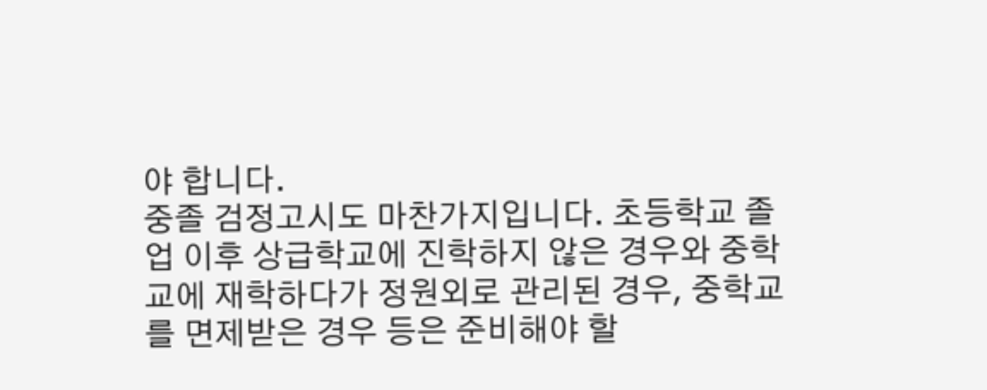야 합니다.
중졸 검정고시도 마찬가지입니다. 초등학교 졸업 이후 상급학교에 진학하지 않은 경우와 중학교에 재학하다가 정원외로 관리된 경우, 중학교를 면제받은 경우 등은 준비해야 할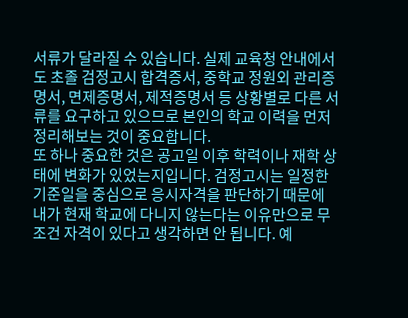서류가 달라질 수 있습니다. 실제 교육청 안내에서도 초졸 검정고시 합격증서, 중학교 정원외 관리증명서, 면제증명서, 제적증명서 등 상황별로 다른 서류를 요구하고 있으므로 본인의 학교 이력을 먼저 정리해보는 것이 중요합니다.
또 하나 중요한 것은 공고일 이후 학력이나 재학 상태에 변화가 있었는지입니다. 검정고시는 일정한 기준일을 중심으로 응시자격을 판단하기 때문에 내가 현재 학교에 다니지 않는다는 이유만으로 무조건 자격이 있다고 생각하면 안 됩니다. 예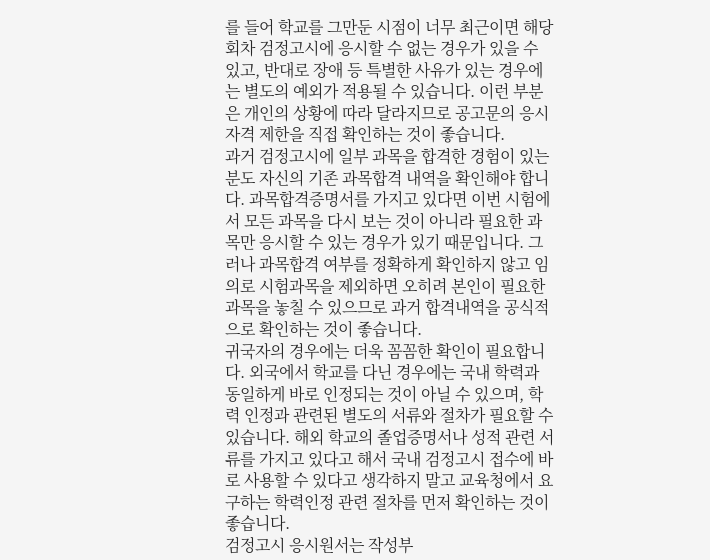를 들어 학교를 그만둔 시점이 너무 최근이면 해당 회차 검정고시에 응시할 수 없는 경우가 있을 수 있고, 반대로 장애 등 특별한 사유가 있는 경우에는 별도의 예외가 적용될 수 있습니다. 이런 부분은 개인의 상황에 따라 달라지므로 공고문의 응시자격 제한을 직접 확인하는 것이 좋습니다.
과거 검정고시에 일부 과목을 합격한 경험이 있는 분도 자신의 기존 과목합격 내역을 확인해야 합니다. 과목합격증명서를 가지고 있다면 이번 시험에서 모든 과목을 다시 보는 것이 아니라 필요한 과목만 응시할 수 있는 경우가 있기 때문입니다. 그러나 과목합격 여부를 정확하게 확인하지 않고 임의로 시험과목을 제외하면 오히려 본인이 필요한 과목을 놓칠 수 있으므로 과거 합격내역을 공식적으로 확인하는 것이 좋습니다.
귀국자의 경우에는 더욱 꼼꼼한 확인이 필요합니다. 외국에서 학교를 다닌 경우에는 국내 학력과 동일하게 바로 인정되는 것이 아닐 수 있으며, 학력 인정과 관련된 별도의 서류와 절차가 필요할 수 있습니다. 해외 학교의 졸업증명서나 성적 관련 서류를 가지고 있다고 해서 국내 검정고시 접수에 바로 사용할 수 있다고 생각하지 말고 교육청에서 요구하는 학력인정 관련 절차를 먼저 확인하는 것이 좋습니다.
검정고시 응시원서는 작성부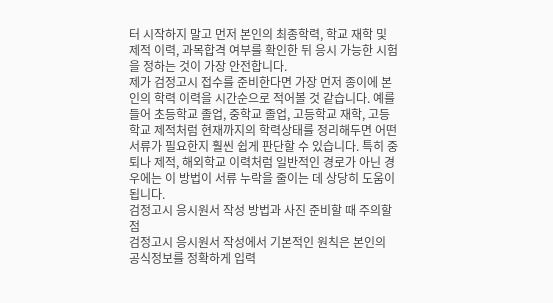터 시작하지 말고 먼저 본인의 최종학력, 학교 재학 및 제적 이력, 과목합격 여부를 확인한 뒤 응시 가능한 시험을 정하는 것이 가장 안전합니다.
제가 검정고시 접수를 준비한다면 가장 먼저 종이에 본인의 학력 이력을 시간순으로 적어볼 것 같습니다. 예를 들어 초등학교 졸업, 중학교 졸업, 고등학교 재학, 고등학교 제적처럼 현재까지의 학력상태를 정리해두면 어떤 서류가 필요한지 훨씬 쉽게 판단할 수 있습니다. 특히 중퇴나 제적, 해외학교 이력처럼 일반적인 경로가 아닌 경우에는 이 방법이 서류 누락을 줄이는 데 상당히 도움이 됩니다.
검정고시 응시원서 작성 방법과 사진 준비할 때 주의할 점
검정고시 응시원서 작성에서 기본적인 원칙은 본인의 공식정보를 정확하게 입력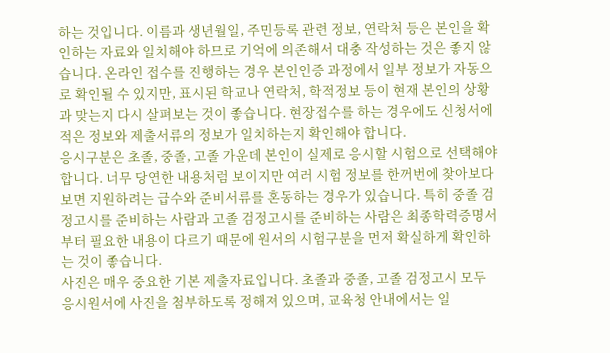하는 것입니다. 이름과 생년월일, 주민등록 관련 정보, 연락처 등은 본인을 확인하는 자료와 일치해야 하므로 기억에 의존해서 대충 작성하는 것은 좋지 않습니다. 온라인 접수를 진행하는 경우 본인인증 과정에서 일부 정보가 자동으로 확인될 수 있지만, 표시된 학교나 연락처, 학적정보 등이 현재 본인의 상황과 맞는지 다시 살펴보는 것이 좋습니다. 현장접수를 하는 경우에도 신청서에 적은 정보와 제출서류의 정보가 일치하는지 확인해야 합니다.
응시구분은 초졸, 중졸, 고졸 가운데 본인이 실제로 응시할 시험으로 선택해야 합니다. 너무 당연한 내용처럼 보이지만 여러 시험 정보를 한꺼번에 찾아보다 보면 지원하려는 급수와 준비서류를 혼동하는 경우가 있습니다. 특히 중졸 검정고시를 준비하는 사람과 고졸 검정고시를 준비하는 사람은 최종학력증명서부터 필요한 내용이 다르기 때문에 원서의 시험구분을 먼저 확실하게 확인하는 것이 좋습니다.
사진은 매우 중요한 기본 제출자료입니다. 초졸과 중졸, 고졸 검정고시 모두 응시원서에 사진을 첨부하도록 정해져 있으며, 교육청 안내에서는 일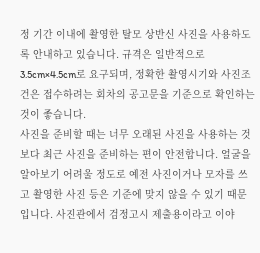정 기간 이내에 촬영한 탈모 상반신 사진을 사용하도록 안내하고 있습니다. 규격은 일반적으로 3.5cm×4.5cm로 요구되며, 정확한 촬영시기와 사진조건은 접수하려는 회차의 공고문을 기준으로 확인하는 것이 좋습니다.
사진을 준비할 때는 너무 오래된 사진을 사용하는 것보다 최근 사진을 준비하는 편이 안전합니다. 얼굴을 알아보기 어려울 정도로 예전 사진이거나 모자를 쓰고 촬영한 사진 등은 기준에 맞지 않을 수 있기 때문입니다. 사진관에서 검정고시 제출용이라고 이야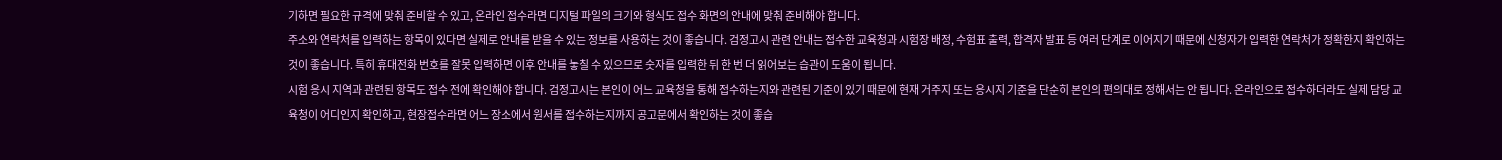기하면 필요한 규격에 맞춰 준비할 수 있고, 온라인 접수라면 디지털 파일의 크기와 형식도 접수 화면의 안내에 맞춰 준비해야 합니다.
주소와 연락처를 입력하는 항목이 있다면 실제로 안내를 받을 수 있는 정보를 사용하는 것이 좋습니다. 검정고시 관련 안내는 접수한 교육청과 시험장 배정, 수험표 출력, 합격자 발표 등 여러 단계로 이어지기 때문에 신청자가 입력한 연락처가 정확한지 확인하는 것이 좋습니다. 특히 휴대전화 번호를 잘못 입력하면 이후 안내를 놓칠 수 있으므로 숫자를 입력한 뒤 한 번 더 읽어보는 습관이 도움이 됩니다.
시험 응시 지역과 관련된 항목도 접수 전에 확인해야 합니다. 검정고시는 본인이 어느 교육청을 통해 접수하는지와 관련된 기준이 있기 때문에 현재 거주지 또는 응시지 기준을 단순히 본인의 편의대로 정해서는 안 됩니다. 온라인으로 접수하더라도 실제 담당 교육청이 어디인지 확인하고, 현장접수라면 어느 장소에서 원서를 접수하는지까지 공고문에서 확인하는 것이 좋습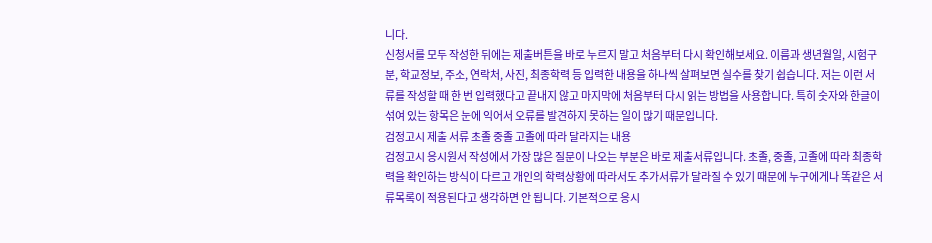니다.
신청서를 모두 작성한 뒤에는 제출버튼을 바로 누르지 말고 처음부터 다시 확인해보세요. 이름과 생년월일, 시험구분, 학교정보, 주소, 연락처, 사진, 최종학력 등 입력한 내용을 하나씩 살펴보면 실수를 찾기 쉽습니다. 저는 이런 서류를 작성할 때 한 번 입력했다고 끝내지 않고 마지막에 처음부터 다시 읽는 방법을 사용합니다. 특히 숫자와 한글이 섞여 있는 항목은 눈에 익어서 오류를 발견하지 못하는 일이 많기 때문입니다.
검정고시 제출 서류 초졸 중졸 고졸에 따라 달라지는 내용
검정고시 응시원서 작성에서 가장 많은 질문이 나오는 부분은 바로 제출서류입니다. 초졸, 중졸, 고졸에 따라 최종학력을 확인하는 방식이 다르고 개인의 학력상황에 따라서도 추가서류가 달라질 수 있기 때문에 누구에게나 똑같은 서류목록이 적용된다고 생각하면 안 됩니다. 기본적으로 응시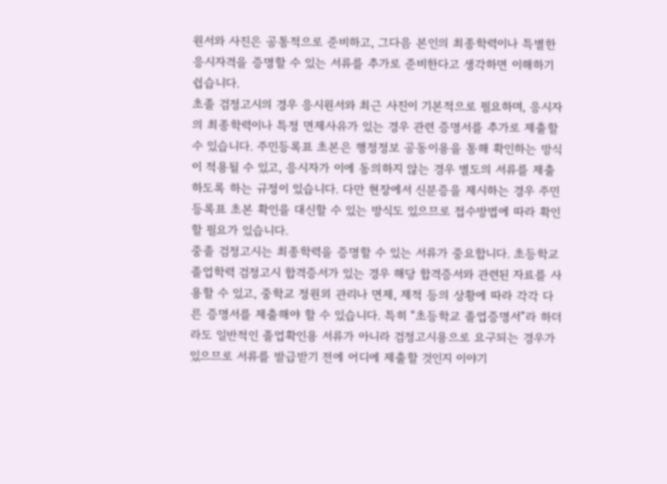원서와 사진은 공통적으로 준비하고, 그다음 본인의 최종학력이나 특별한 응시자격을 증명할 수 있는 서류를 추가로 준비한다고 생각하면 이해하기 쉽습니다.
초졸 검정고시의 경우 응시원서와 최근 사진이 기본적으로 필요하며, 응시자의 최종학력이나 특정 면제사유가 있는 경우 관련 증명서를 추가로 제출할 수 있습니다. 주민등록표 초본은 행정정보 공동이용을 통해 확인하는 방식이 적용될 수 있고, 응시자가 이에 동의하지 않는 경우 별도의 서류를 제출하도록 하는 규정이 있습니다. 다만 현장에서 신분증을 제시하는 경우 주민등록표 초본 확인을 대신할 수 있는 방식도 있으므로 접수방법에 따라 확인할 필요가 있습니다.
중졸 검정고시는 최종학력을 증명할 수 있는 서류가 중요합니다. 초등학교 졸업학력 검정고시 합격증서가 있는 경우 해당 합격증서와 관련된 자료를 사용할 수 있고, 중학교 정원외 관리나 면제, 제적 등의 상황에 따라 각각 다른 증명서를 제출해야 할 수 있습니다. 특히 “초등학교 졸업증명서”라 하더라도 일반적인 졸업확인용 서류가 아니라 검정고시용으로 요구되는 경우가 있으므로 서류를 발급받기 전에 어디에 제출할 것인지 이야기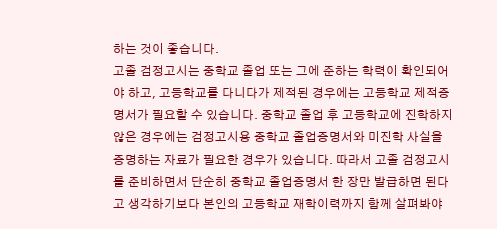하는 것이 좋습니다.
고졸 검정고시는 중학교 졸업 또는 그에 준하는 학력이 확인되어야 하고, 고등학교를 다니다가 제적된 경우에는 고등학교 제적증명서가 필요할 수 있습니다. 중학교 졸업 후 고등학교에 진학하지 않은 경우에는 검정고시용 중학교 졸업증명서와 미진학 사실을 증명하는 자료가 필요한 경우가 있습니다. 따라서 고졸 검정고시를 준비하면서 단순히 중학교 졸업증명서 한 장만 발급하면 된다고 생각하기보다 본인의 고등학교 재학이력까지 함께 살펴봐야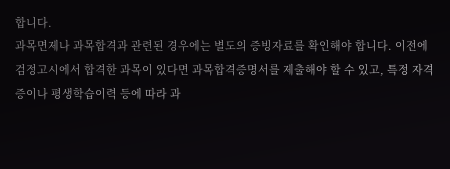합니다.
과목면제나 과목합격과 관련된 경우에는 별도의 증빙자료를 확인해야 합니다. 이전에 검정고시에서 합격한 과목이 있다면 과목합격증명서를 제출해야 할 수 있고, 특정 자격증이나 평생학습이력 등에 따라 과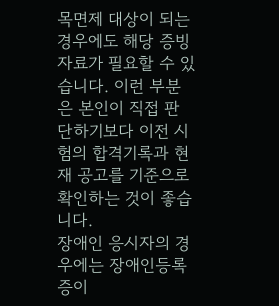목면제 대상이 되는 경우에도 해당 증빙자료가 필요할 수 있습니다. 이런 부분은 본인이 직접 판단하기보다 이전 시험의 합격기록과 현재 공고를 기준으로 확인하는 것이 좋습니다.
장애인 응시자의 경우에는 장애인등록증이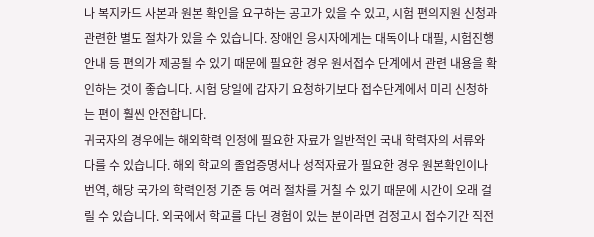나 복지카드 사본과 원본 확인을 요구하는 공고가 있을 수 있고, 시험 편의지원 신청과 관련한 별도 절차가 있을 수 있습니다. 장애인 응시자에게는 대독이나 대필, 시험진행 안내 등 편의가 제공될 수 있기 때문에 필요한 경우 원서접수 단계에서 관련 내용을 확인하는 것이 좋습니다. 시험 당일에 갑자기 요청하기보다 접수단계에서 미리 신청하는 편이 훨씬 안전합니다.
귀국자의 경우에는 해외학력 인정에 필요한 자료가 일반적인 국내 학력자의 서류와 다를 수 있습니다. 해외 학교의 졸업증명서나 성적자료가 필요한 경우 원본확인이나 번역, 해당 국가의 학력인정 기준 등 여러 절차를 거칠 수 있기 때문에 시간이 오래 걸릴 수 있습니다. 외국에서 학교를 다닌 경험이 있는 분이라면 검정고시 접수기간 직전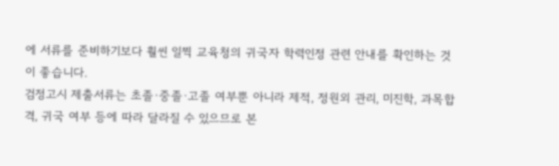에 서류를 준비하기보다 훨씬 일찍 교육청의 귀국자 학력인정 관련 안내를 확인하는 것이 좋습니다.
검정고시 제출서류는 초졸·중졸·고졸 여부뿐 아니라 제적, 정원외 관리, 미진학, 과목합격, 귀국 여부 등에 따라 달라질 수 있으므로 본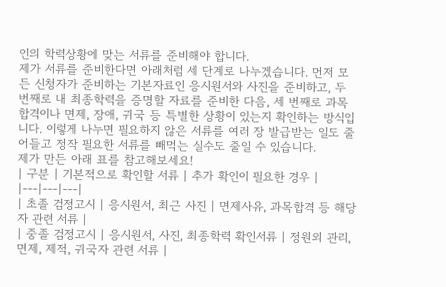인의 학력상황에 맞는 서류를 준비해야 합니다.
제가 서류를 준비한다면 아래처럼 세 단계로 나누겠습니다. 먼저 모든 신청자가 준비하는 기본자료인 응시원서와 사진을 준비하고, 두 번째로 내 최종학력을 증명할 자료를 준비한 다음, 세 번째로 과목합격이나 면제, 장애, 귀국 등 특별한 상황이 있는지 확인하는 방식입니다. 이렇게 나누면 필요하지 않은 서류를 여러 장 발급받는 일도 줄어들고 정작 필요한 서류를 빼먹는 실수도 줄일 수 있습니다.
제가 만든 아래 표를 참고해보세요!
| 구분 | 기본적으로 확인할 서류 | 추가 확인이 필요한 경우 |
|---|---|---|
| 초졸 검정고시 | 응시원서, 최근 사진 | 면제사유, 과목합격 등 해당자 관련 서류 |
| 중졸 검정고시 | 응시원서, 사진, 최종학력 확인서류 | 정원외 관리, 면제, 제적, 귀국자 관련 서류 |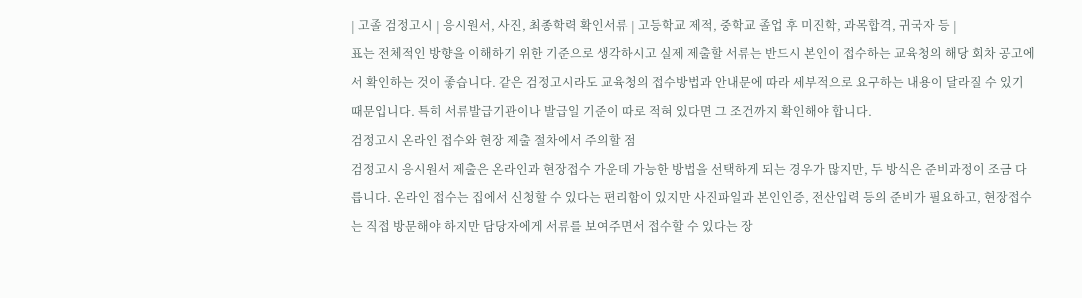| 고졸 검정고시 | 응시원서, 사진, 최종학력 확인서류 | 고등학교 제적, 중학교 졸업 후 미진학, 과목합격, 귀국자 등 |
표는 전체적인 방향을 이해하기 위한 기준으로 생각하시고 실제 제출할 서류는 반드시 본인이 접수하는 교육청의 해당 회차 공고에서 확인하는 것이 좋습니다. 같은 검정고시라도 교육청의 접수방법과 안내문에 따라 세부적으로 요구하는 내용이 달라질 수 있기 때문입니다. 특히 서류발급기관이나 발급일 기준이 따로 적혀 있다면 그 조건까지 확인해야 합니다.
검정고시 온라인 접수와 현장 제출 절차에서 주의할 점
검정고시 응시원서 제출은 온라인과 현장접수 가운데 가능한 방법을 선택하게 되는 경우가 많지만, 두 방식은 준비과정이 조금 다릅니다. 온라인 접수는 집에서 신청할 수 있다는 편리함이 있지만 사진파일과 본인인증, 전산입력 등의 준비가 필요하고, 현장접수는 직접 방문해야 하지만 담당자에게 서류를 보여주면서 접수할 수 있다는 장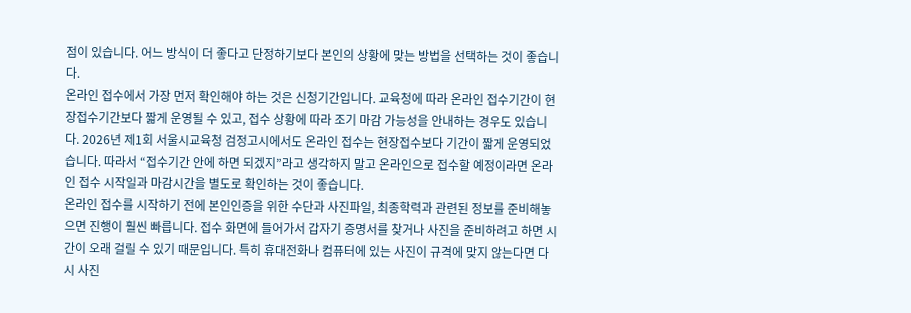점이 있습니다. 어느 방식이 더 좋다고 단정하기보다 본인의 상황에 맞는 방법을 선택하는 것이 좋습니다.
온라인 접수에서 가장 먼저 확인해야 하는 것은 신청기간입니다. 교육청에 따라 온라인 접수기간이 현장접수기간보다 짧게 운영될 수 있고, 접수 상황에 따라 조기 마감 가능성을 안내하는 경우도 있습니다. 2026년 제1회 서울시교육청 검정고시에서도 온라인 접수는 현장접수보다 기간이 짧게 운영되었습니다. 따라서 “접수기간 안에 하면 되겠지”라고 생각하지 말고 온라인으로 접수할 예정이라면 온라인 접수 시작일과 마감시간을 별도로 확인하는 것이 좋습니다.
온라인 접수를 시작하기 전에 본인인증을 위한 수단과 사진파일, 최종학력과 관련된 정보를 준비해놓으면 진행이 훨씬 빠릅니다. 접수 화면에 들어가서 갑자기 증명서를 찾거나 사진을 준비하려고 하면 시간이 오래 걸릴 수 있기 때문입니다. 특히 휴대전화나 컴퓨터에 있는 사진이 규격에 맞지 않는다면 다시 사진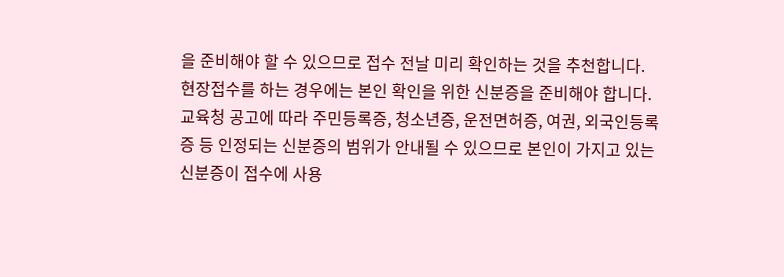을 준비해야 할 수 있으므로 접수 전날 미리 확인하는 것을 추천합니다.
현장접수를 하는 경우에는 본인 확인을 위한 신분증을 준비해야 합니다. 교육청 공고에 따라 주민등록증, 청소년증, 운전면허증, 여권, 외국인등록증 등 인정되는 신분증의 범위가 안내될 수 있으므로 본인이 가지고 있는 신분증이 접수에 사용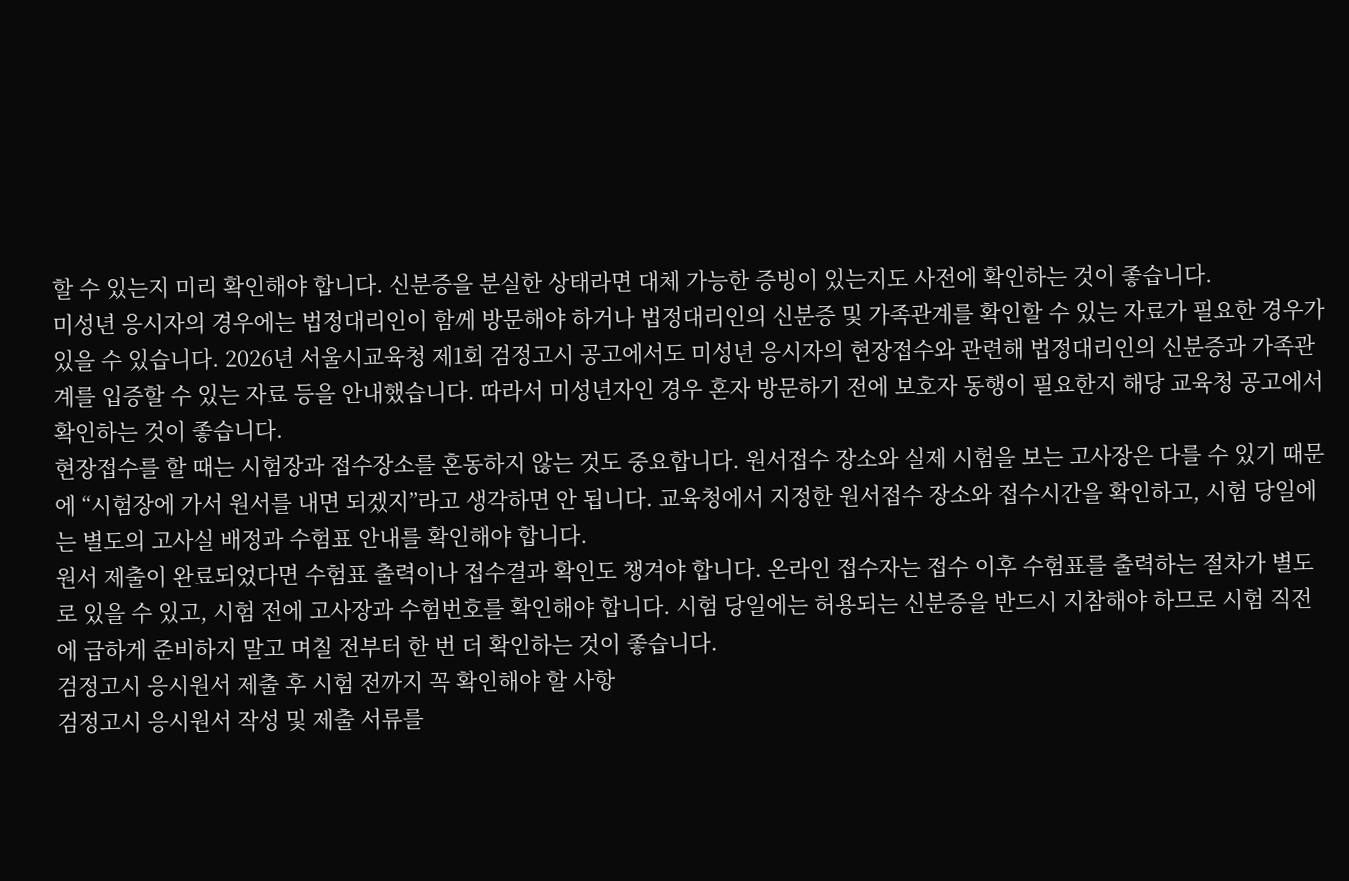할 수 있는지 미리 확인해야 합니다. 신분증을 분실한 상태라면 대체 가능한 증빙이 있는지도 사전에 확인하는 것이 좋습니다.
미성년 응시자의 경우에는 법정대리인이 함께 방문해야 하거나 법정대리인의 신분증 및 가족관계를 확인할 수 있는 자료가 필요한 경우가 있을 수 있습니다. 2026년 서울시교육청 제1회 검정고시 공고에서도 미성년 응시자의 현장접수와 관련해 법정대리인의 신분증과 가족관계를 입증할 수 있는 자료 등을 안내했습니다. 따라서 미성년자인 경우 혼자 방문하기 전에 보호자 동행이 필요한지 해당 교육청 공고에서 확인하는 것이 좋습니다.
현장접수를 할 때는 시험장과 접수장소를 혼동하지 않는 것도 중요합니다. 원서접수 장소와 실제 시험을 보는 고사장은 다를 수 있기 때문에 “시험장에 가서 원서를 내면 되겠지”라고 생각하면 안 됩니다. 교육청에서 지정한 원서접수 장소와 접수시간을 확인하고, 시험 당일에는 별도의 고사실 배정과 수험표 안내를 확인해야 합니다.
원서 제출이 완료되었다면 수험표 출력이나 접수결과 확인도 챙겨야 합니다. 온라인 접수자는 접수 이후 수험표를 출력하는 절차가 별도로 있을 수 있고, 시험 전에 고사장과 수험번호를 확인해야 합니다. 시험 당일에는 허용되는 신분증을 반드시 지참해야 하므로 시험 직전에 급하게 준비하지 말고 며칠 전부터 한 번 더 확인하는 것이 좋습니다.
검정고시 응시원서 제출 후 시험 전까지 꼭 확인해야 할 사항
검정고시 응시원서 작성 및 제출 서류를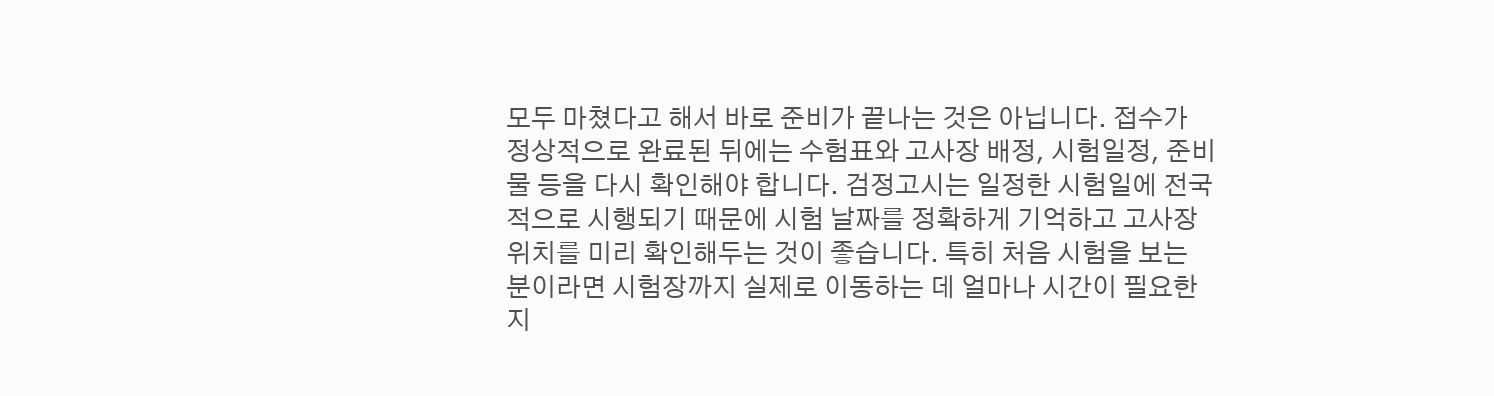모두 마쳤다고 해서 바로 준비가 끝나는 것은 아닙니다. 접수가 정상적으로 완료된 뒤에는 수험표와 고사장 배정, 시험일정, 준비물 등을 다시 확인해야 합니다. 검정고시는 일정한 시험일에 전국적으로 시행되기 때문에 시험 날짜를 정확하게 기억하고 고사장 위치를 미리 확인해두는 것이 좋습니다. 특히 처음 시험을 보는 분이라면 시험장까지 실제로 이동하는 데 얼마나 시간이 필요한지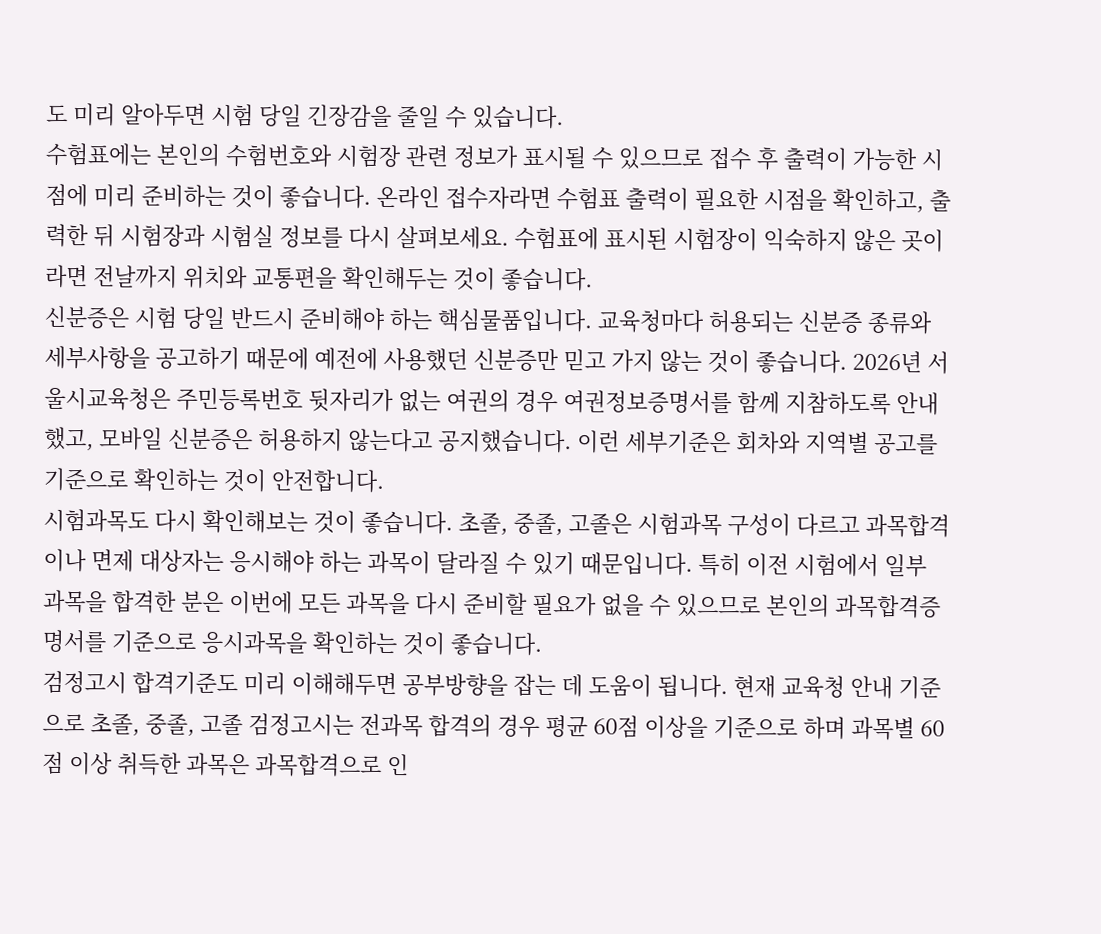도 미리 알아두면 시험 당일 긴장감을 줄일 수 있습니다.
수험표에는 본인의 수험번호와 시험장 관련 정보가 표시될 수 있으므로 접수 후 출력이 가능한 시점에 미리 준비하는 것이 좋습니다. 온라인 접수자라면 수험표 출력이 필요한 시점을 확인하고, 출력한 뒤 시험장과 시험실 정보를 다시 살펴보세요. 수험표에 표시된 시험장이 익숙하지 않은 곳이라면 전날까지 위치와 교통편을 확인해두는 것이 좋습니다.
신분증은 시험 당일 반드시 준비해야 하는 핵심물품입니다. 교육청마다 허용되는 신분증 종류와 세부사항을 공고하기 때문에 예전에 사용했던 신분증만 믿고 가지 않는 것이 좋습니다. 2026년 서울시교육청은 주민등록번호 뒷자리가 없는 여권의 경우 여권정보증명서를 함께 지참하도록 안내했고, 모바일 신분증은 허용하지 않는다고 공지했습니다. 이런 세부기준은 회차와 지역별 공고를 기준으로 확인하는 것이 안전합니다.
시험과목도 다시 확인해보는 것이 좋습니다. 초졸, 중졸, 고졸은 시험과목 구성이 다르고 과목합격이나 면제 대상자는 응시해야 하는 과목이 달라질 수 있기 때문입니다. 특히 이전 시험에서 일부 과목을 합격한 분은 이번에 모든 과목을 다시 준비할 필요가 없을 수 있으므로 본인의 과목합격증명서를 기준으로 응시과목을 확인하는 것이 좋습니다.
검정고시 합격기준도 미리 이해해두면 공부방향을 잡는 데 도움이 됩니다. 현재 교육청 안내 기준으로 초졸, 중졸, 고졸 검정고시는 전과목 합격의 경우 평균 60점 이상을 기준으로 하며 과목별 60점 이상 취득한 과목은 과목합격으로 인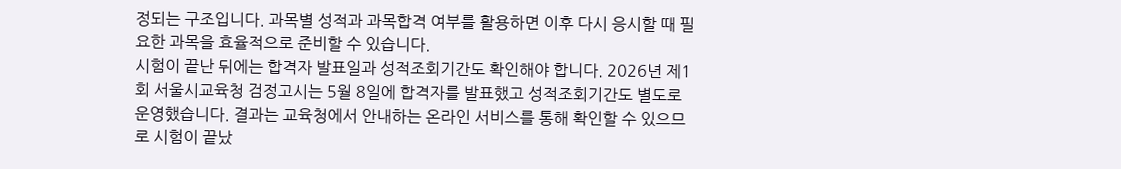정되는 구조입니다. 과목별 성적과 과목합격 여부를 활용하면 이후 다시 응시할 때 필요한 과목을 효율적으로 준비할 수 있습니다.
시험이 끝난 뒤에는 합격자 발표일과 성적조회기간도 확인해야 합니다. 2026년 제1회 서울시교육청 검정고시는 5월 8일에 합격자를 발표했고 성적조회기간도 별도로 운영했습니다. 결과는 교육청에서 안내하는 온라인 서비스를 통해 확인할 수 있으므로 시험이 끝났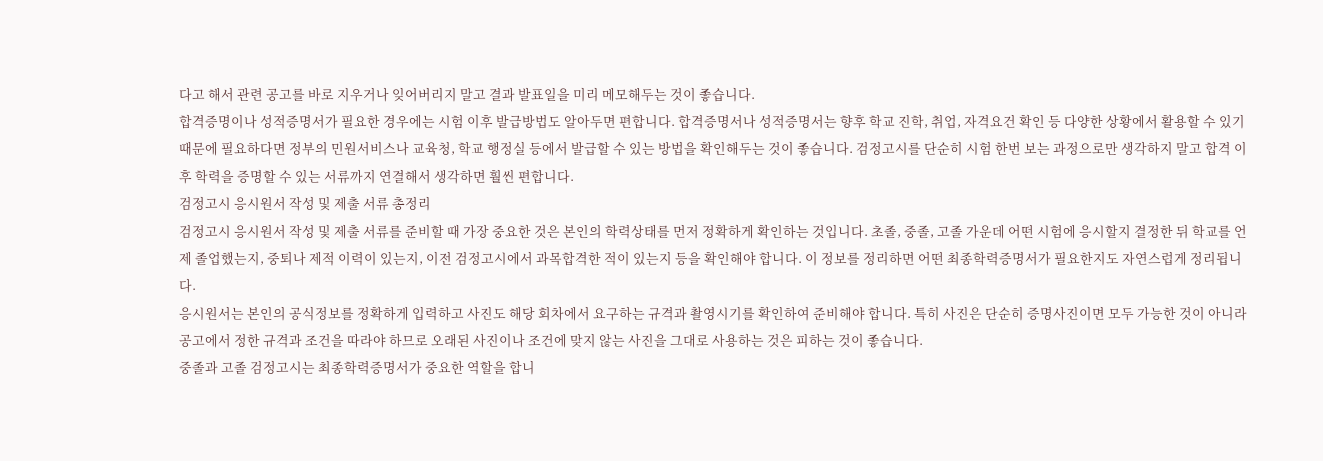다고 해서 관련 공고를 바로 지우거나 잊어버리지 말고 결과 발표일을 미리 메모해두는 것이 좋습니다.
합격증명이나 성적증명서가 필요한 경우에는 시험 이후 발급방법도 알아두면 편합니다. 합격증명서나 성적증명서는 향후 학교 진학, 취업, 자격요건 확인 등 다양한 상황에서 활용할 수 있기 때문에 필요하다면 정부의 민원서비스나 교육청, 학교 행정실 등에서 발급할 수 있는 방법을 확인해두는 것이 좋습니다. 검정고시를 단순히 시험 한번 보는 과정으로만 생각하지 말고 합격 이후 학력을 증명할 수 있는 서류까지 연결해서 생각하면 훨씬 편합니다.
검정고시 응시원서 작성 및 제출 서류 총정리
검정고시 응시원서 작성 및 제출 서류를 준비할 때 가장 중요한 것은 본인의 학력상태를 먼저 정확하게 확인하는 것입니다. 초졸, 중졸, 고졸 가운데 어떤 시험에 응시할지 결정한 뒤 학교를 언제 졸업했는지, 중퇴나 제적 이력이 있는지, 이전 검정고시에서 과목합격한 적이 있는지 등을 확인해야 합니다. 이 정보를 정리하면 어떤 최종학력증명서가 필요한지도 자연스럽게 정리됩니다.
응시원서는 본인의 공식정보를 정확하게 입력하고 사진도 해당 회차에서 요구하는 규격과 촬영시기를 확인하여 준비해야 합니다. 특히 사진은 단순히 증명사진이면 모두 가능한 것이 아니라 공고에서 정한 규격과 조건을 따라야 하므로 오래된 사진이나 조건에 맞지 않는 사진을 그대로 사용하는 것은 피하는 것이 좋습니다.
중졸과 고졸 검정고시는 최종학력증명서가 중요한 역할을 합니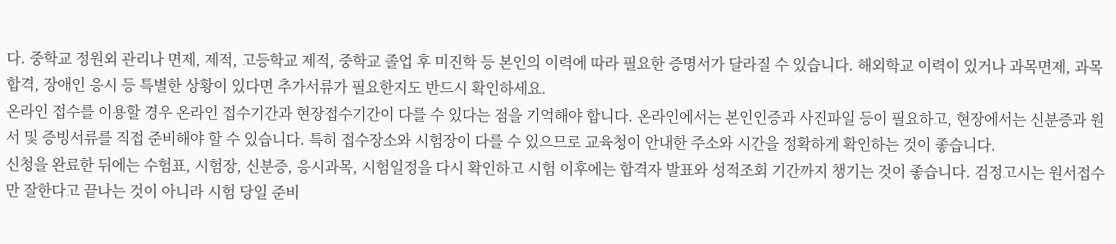다. 중학교 정원외 관리나 면제, 제적, 고등학교 제적, 중학교 졸업 후 미진학 등 본인의 이력에 따라 필요한 증명서가 달라질 수 있습니다. 해외학교 이력이 있거나 과목면제, 과목합격, 장애인 응시 등 특별한 상황이 있다면 추가서류가 필요한지도 반드시 확인하세요.
온라인 접수를 이용할 경우 온라인 접수기간과 현장접수기간이 다를 수 있다는 점을 기억해야 합니다. 온라인에서는 본인인증과 사진파일 등이 필요하고, 현장에서는 신분증과 원서 및 증빙서류를 직접 준비해야 할 수 있습니다. 특히 접수장소와 시험장이 다를 수 있으므로 교육청이 안내한 주소와 시간을 정확하게 확인하는 것이 좋습니다.
신청을 완료한 뒤에는 수험표, 시험장, 신분증, 응시과목, 시험일정을 다시 확인하고 시험 이후에는 합격자 발표와 성적조회 기간까지 챙기는 것이 좋습니다. 검정고시는 원서접수만 잘한다고 끝나는 것이 아니라 시험 당일 준비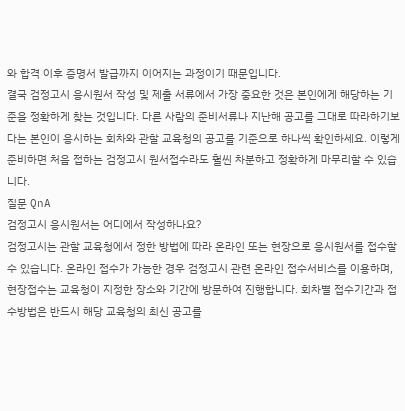와 합격 이후 증명서 발급까지 이어지는 과정이기 때문입니다.
결국 검정고시 응시원서 작성 및 제출 서류에서 가장 중요한 것은 본인에게 해당하는 기준을 정확하게 찾는 것입니다. 다른 사람의 준비서류나 지난해 공고를 그대로 따라하기보다는 본인이 응시하는 회차와 관할 교육청의 공고를 기준으로 하나씩 확인하세요. 이렇게 준비하면 처음 접하는 검정고시 원서접수라도 훨씬 차분하고 정확하게 마무리할 수 있습니다.
질문 QnA
검정고시 응시원서는 어디에서 작성하나요?
검정고시는 관할 교육청에서 정한 방법에 따라 온라인 또는 현장으로 응시원서를 접수할 수 있습니다. 온라인 접수가 가능한 경우 검정고시 관련 온라인 접수서비스를 이용하며, 현장접수는 교육청이 지정한 장소와 기간에 방문하여 진행합니다. 회차별 접수기간과 접수방법은 반드시 해당 교육청의 최신 공고를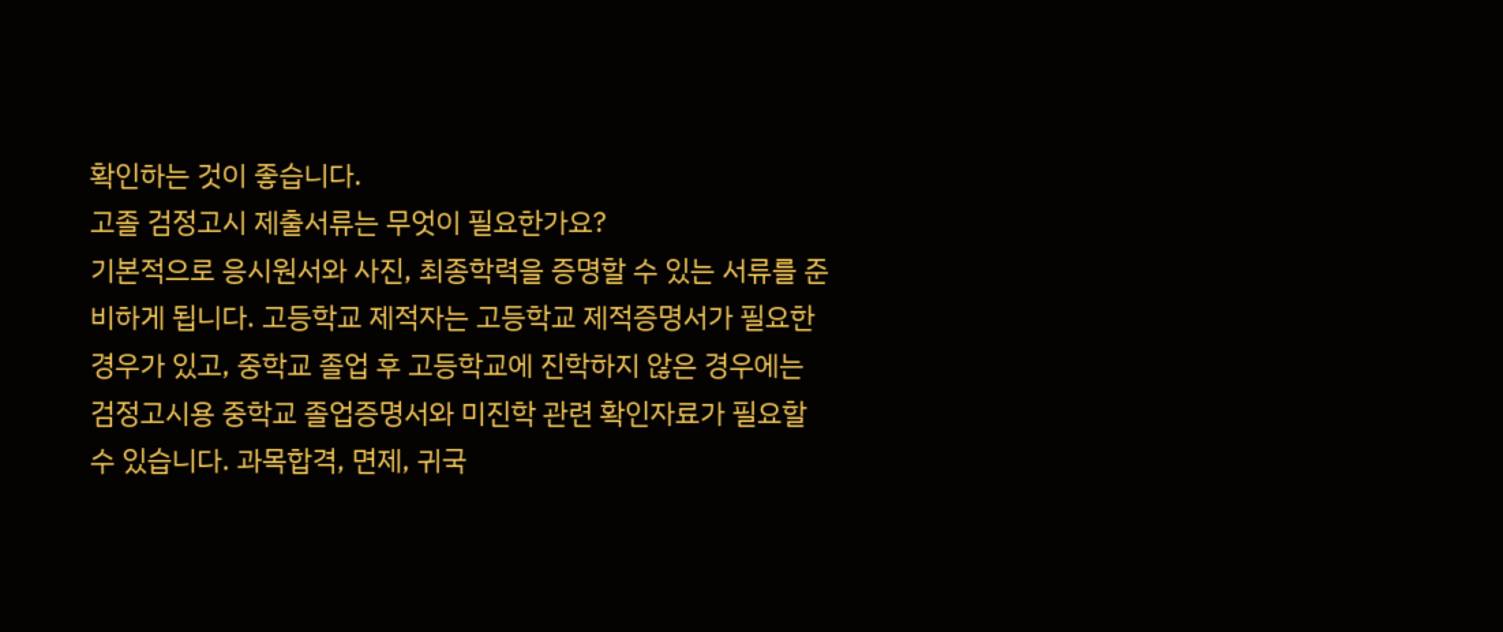확인하는 것이 좋습니다.
고졸 검정고시 제출서류는 무엇이 필요한가요?
기본적으로 응시원서와 사진, 최종학력을 증명할 수 있는 서류를 준비하게 됩니다. 고등학교 제적자는 고등학교 제적증명서가 필요한 경우가 있고, 중학교 졸업 후 고등학교에 진학하지 않은 경우에는 검정고시용 중학교 졸업증명서와 미진학 관련 확인자료가 필요할 수 있습니다. 과목합격, 면제, 귀국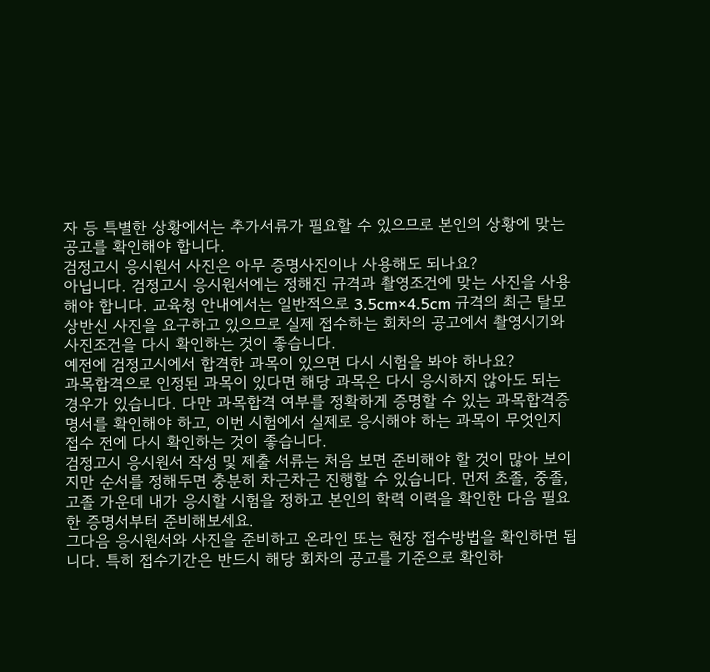자 등 특별한 상황에서는 추가서류가 필요할 수 있으므로 본인의 상황에 맞는 공고를 확인해야 합니다.
검정고시 응시원서 사진은 아무 증명사진이나 사용해도 되나요?
아닙니다. 검정고시 응시원서에는 정해진 규격과 촬영조건에 맞는 사진을 사용해야 합니다. 교육청 안내에서는 일반적으로 3.5cm×4.5cm 규격의 최근 탈모 상반신 사진을 요구하고 있으므로 실제 접수하는 회차의 공고에서 촬영시기와 사진조건을 다시 확인하는 것이 좋습니다.
예전에 검정고시에서 합격한 과목이 있으면 다시 시험을 봐야 하나요?
과목합격으로 인정된 과목이 있다면 해당 과목은 다시 응시하지 않아도 되는 경우가 있습니다. 다만 과목합격 여부를 정확하게 증명할 수 있는 과목합격증명서를 확인해야 하고, 이번 시험에서 실제로 응시해야 하는 과목이 무엇인지 접수 전에 다시 확인하는 것이 좋습니다.
검정고시 응시원서 작성 및 제출 서류는 처음 보면 준비해야 할 것이 많아 보이지만 순서를 정해두면 충분히 차근차근 진행할 수 있습니다. 먼저 초졸, 중졸, 고졸 가운데 내가 응시할 시험을 정하고 본인의 학력 이력을 확인한 다음 필요한 증명서부터 준비해보세요.
그다음 응시원서와 사진을 준비하고 온라인 또는 현장 접수방법을 확인하면 됩니다. 특히 접수기간은 반드시 해당 회차의 공고를 기준으로 확인하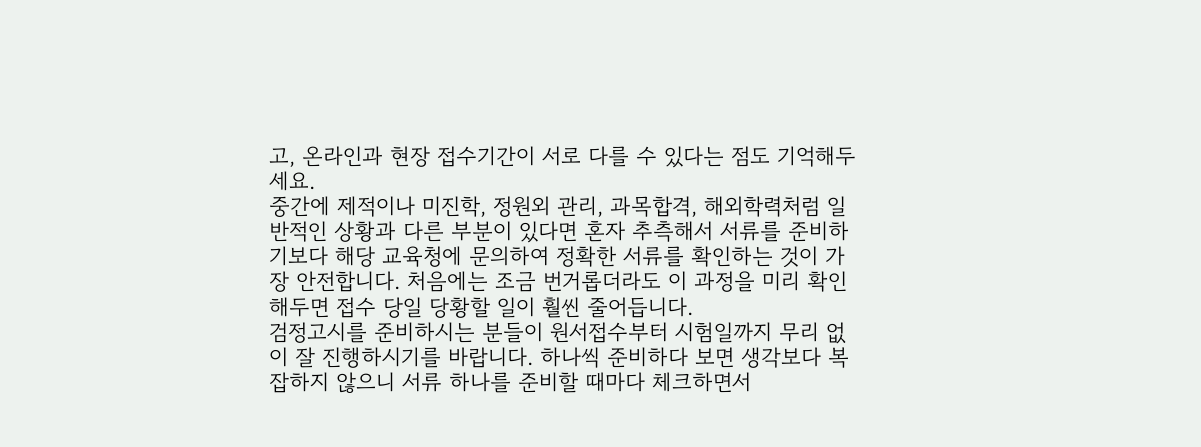고, 온라인과 현장 접수기간이 서로 다를 수 있다는 점도 기억해두세요.
중간에 제적이나 미진학, 정원외 관리, 과목합격, 해외학력처럼 일반적인 상황과 다른 부분이 있다면 혼자 추측해서 서류를 준비하기보다 해당 교육청에 문의하여 정확한 서류를 확인하는 것이 가장 안전합니다. 처음에는 조금 번거롭더라도 이 과정을 미리 확인해두면 접수 당일 당황할 일이 훨씬 줄어듭니다.
검정고시를 준비하시는 분들이 원서접수부터 시험일까지 무리 없이 잘 진행하시기를 바랍니다. 하나씩 준비하다 보면 생각보다 복잡하지 않으니 서류 하나를 준비할 때마다 체크하면서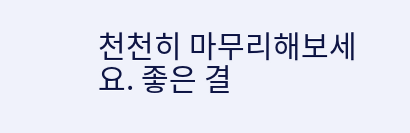천천히 마무리해보세요. 좋은 결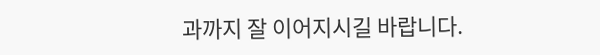과까지 잘 이어지시길 바랍니다.